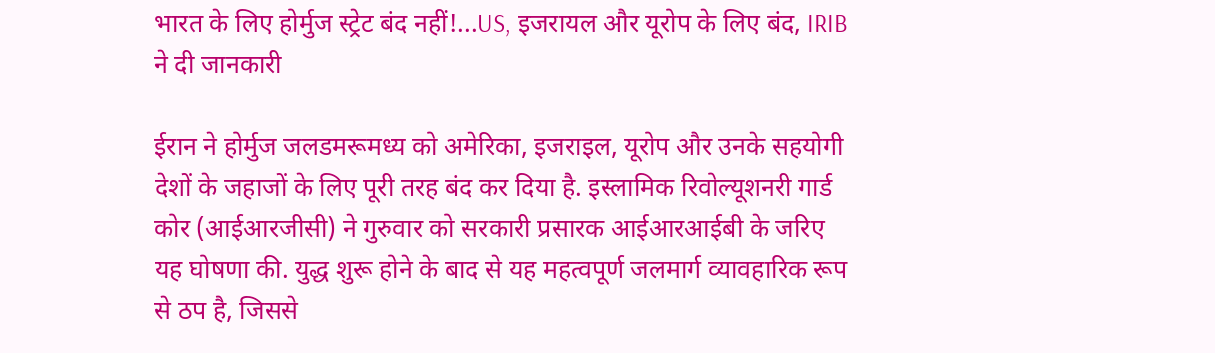भारत के लिए होर्मुज स्ट्रेट बंद नहीं!...US, इजरायल और यूरोप के लिए बंद, IRIB ने दी जानकारी

ईरान ने होर्मुज जलडमरूमध्य को अमेरिका, इजराइल, यूरोप और उनके सहयोगी देशों के जहाजों के लिए पूरी तरह बंद कर दिया है. इस्लामिक रिवोल्यूशनरी गार्ड कोर (आईआरजीसी) ने गुरुवार को सरकारी प्रसारक आईआरआईबी के जरिए यह घोषणा की. युद्ध शुरू होने के बाद से यह महत्वपूर्ण जलमार्ग व्यावहारिक रूप से ठप है, जिससे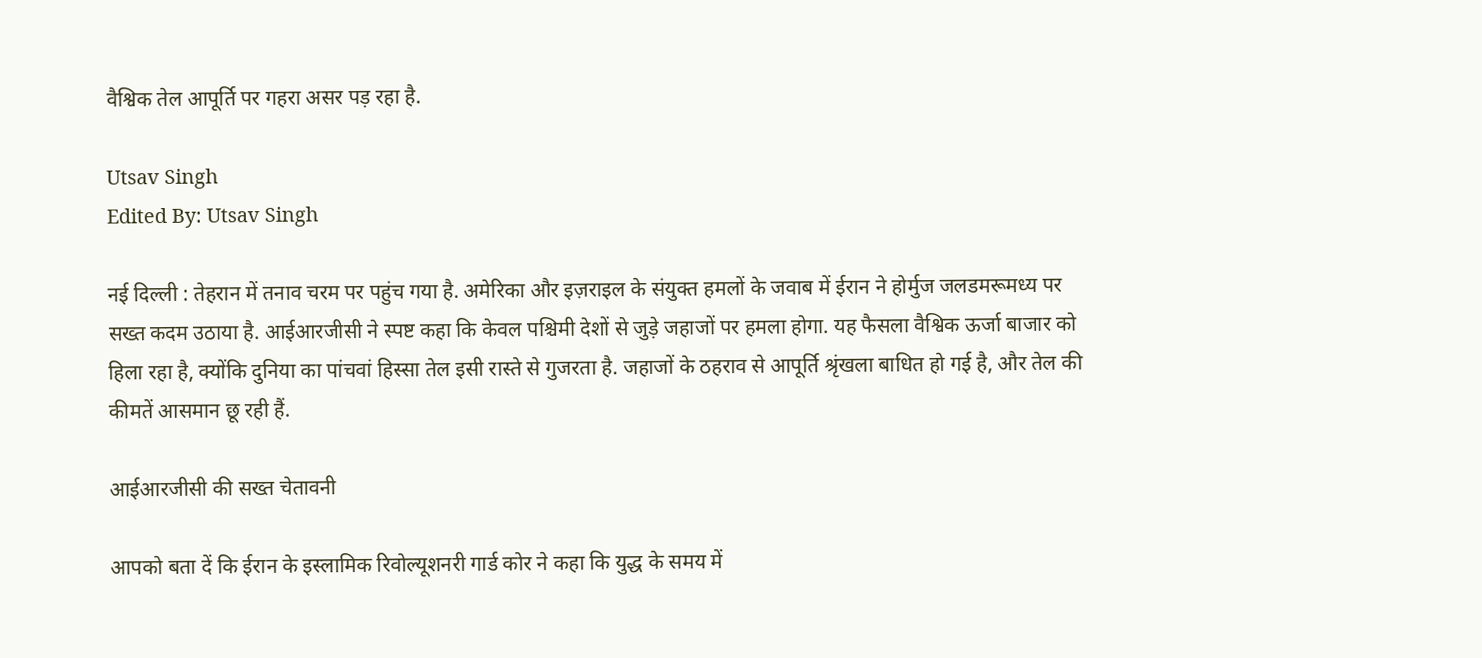वैश्विक तेल आपूर्ति पर गहरा असर पड़ रहा है.

Utsav Singh
Edited By: Utsav Singh

नई दिल्ली : तेहरान में तनाव चरम पर पहुंच गया है. अमेरिका और इज़राइल के संयुक्त हमलों के जवाब में ईरान ने होर्मुज जलडमरूमध्य पर सख्त कदम उठाया है. आईआरजीसी ने स्पष्ट कहा कि केवल पश्चिमी देशों से जुड़े जहाजों पर हमला होगा. यह फैसला वैश्विक ऊर्जा बाजार को हिला रहा है, क्योंकि दुनिया का पांचवां हिस्सा तेल इसी रास्ते से गुजरता है. जहाजों के ठहराव से आपूर्ति श्रृंखला बाधित हो गई है, और तेल की कीमतें आसमान छू रही हैं.

आईआरजीसी की सख्त चेतावनी

आपको बता दें कि ईरान के इस्लामिक रिवोल्यूशनरी गार्ड कोर ने कहा कि युद्ध के समय में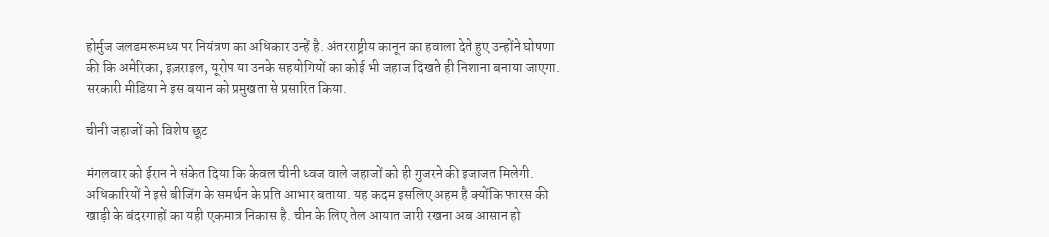होर्मुज जलडमरूमध्य पर नियंत्रण का अधिकार उन्हें है. अंतरराष्ट्रीय कानून का हवाला देते हुए उन्होंने घोषणा की कि अमेरिका, इज़राइल, यूरोप या उनके सहयोगियों का कोई भी जहाज दिखते ही निशाना बनाया जाएगा. सरकारी मीडिया ने इस बयान को प्रमुखता से प्रसारित किया.

चीनी जहाजों को विशेष छूट

मंगलवार को ईरान ने संकेत दिया कि केवल चीनी ध्वज वाले जहाजों को ही गुजरने की इजाजत मिलेगी. अधिकारियों ने इसे बीजिंग के समर्थन के प्रति आभार बताया. यह कदम इसलिए अहम है क्योंकि फारस की खाड़ी के बंदरगाहों का यही एकमात्र निकास है. चीन के लिए तेल आयात जारी रखना अब आसान हो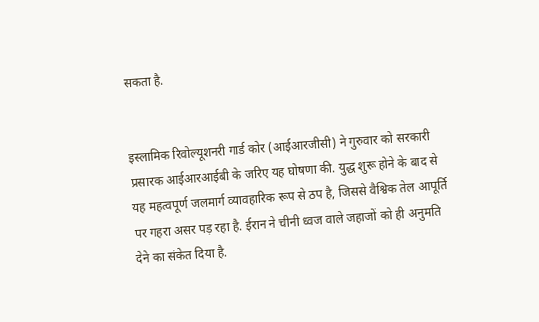सकता है.


इस्लामिक रिवोल्यूशनरी गार्ड कोर (आईआरजीसी) ने गुरुवार को सरकारी प्रसारक आईआरआईबी के जरिए यह घोषणा की. युद्ध शुरू होने के बाद से यह महत्वपूर्ण जलमार्ग व्यावहारिक रूप से ठप है, जिससे वैश्विक तेल आपूर्ति पर गहरा असर पड़ रहा है. ईरान ने चीनी ध्वज वाले जहाजों को ही अनुमति देने का संकेत दिया है.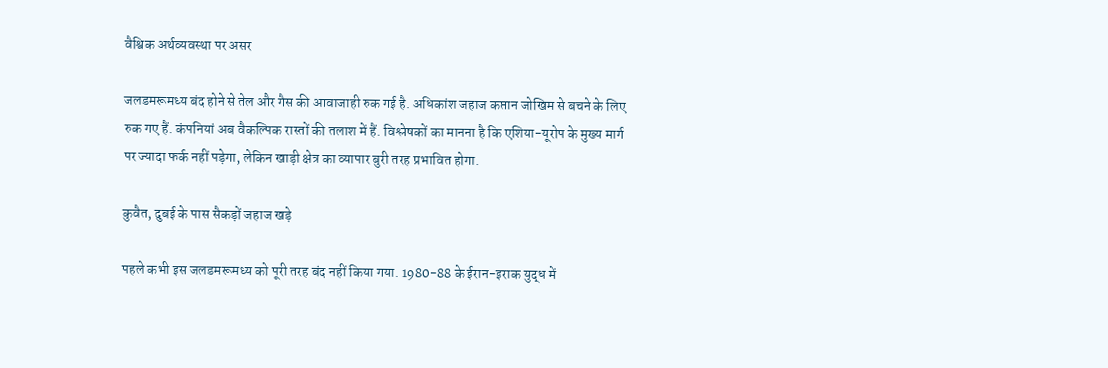वैश्विक अर्थव्यवस्था पर असर

जलडमरूमध्य बंद होने से तेल और गैस की आवाजाही रुक गई है. अधिकांश जहाज कप्तान जोखिम से बचने के लिए रुक गए हैं. कंपनियां अब वैकल्पिक रास्तों की तलाश में हैं. विश्लेषकों का मानना है कि एशिया-यूरोप के मुख्य मार्ग पर ज्यादा फर्क नहीं पड़ेगा, लेकिन खाड़ी क्षेत्र का व्यापार बुरी तरह प्रभावित होगा.

कुवैत, दुबई के पास सैकड़ों जहाज खड़े

पहले कभी इस जलडमरूमध्य को पूरी तरह बंद नहीं किया गया. 1980-88 के ईरान-इराक युद्ध में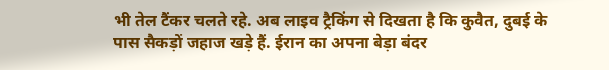भी तेल टैंकर चलते रहे. अब लाइव ट्रैकिंग से दिखता है कि कुवैत, दुबई के पास सैकड़ों जहाज खड़े हैं. ईरान का अपना बेड़ा बंदर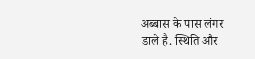अब्बास के पास लंगर डाले है. स्थिति और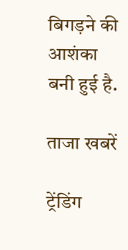बिगड़ने की आशंका बनी हुई है.

ताजा खबरें

ट्रेंडिंग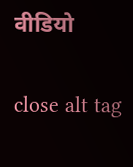वीडियो

close alt tag